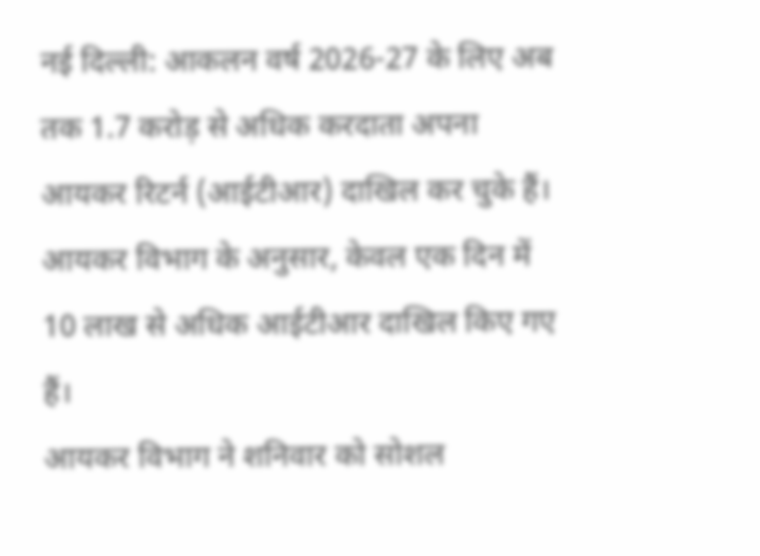नई दिल्ली: आकलन वर्ष 2026-27 के लिए अब तक 1.7 करोड़ से अधिक करदाता अपना आयकर रिटर्न (आईटीआर) दाखिल कर चुके हैं। आयकर विभाग के अनुसार, केवल एक दिन में 10 लाख से अधिक आईटीआर दाखिल किए गए हैं।
आयकर विभाग ने शनिवार को सोशल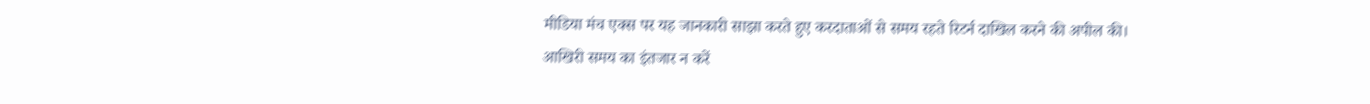मीडिया मंच एक्स पर यह जानकारी साझा करते हुए करदाताओं से समय रहते रिटर्न दाखिल करने की अपील की।
आखिरी समय का इंतजार न करें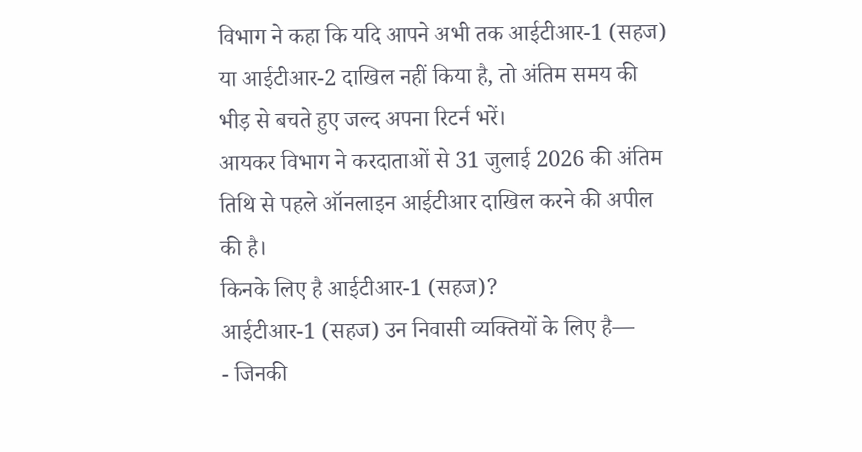विभाग ने कहा कि यदि आपने अभी तक आईटीआर-1 (सहज) या आईटीआर-2 दाखिल नहीं किया है, तो अंतिम समय की भीड़ से बचते हुए जल्द अपना रिटर्न भरें।
आयकर विभाग ने करदाताओं से 31 जुलाई 2026 की अंतिम तिथि से पहले ऑनलाइन आईटीआर दाखिल करने की अपील की है।
किनके लिए है आईटीआर-1 (सहज)?
आईटीआर-1 (सहज) उन निवासी व्यक्तियों के लिए है—
- जिनकी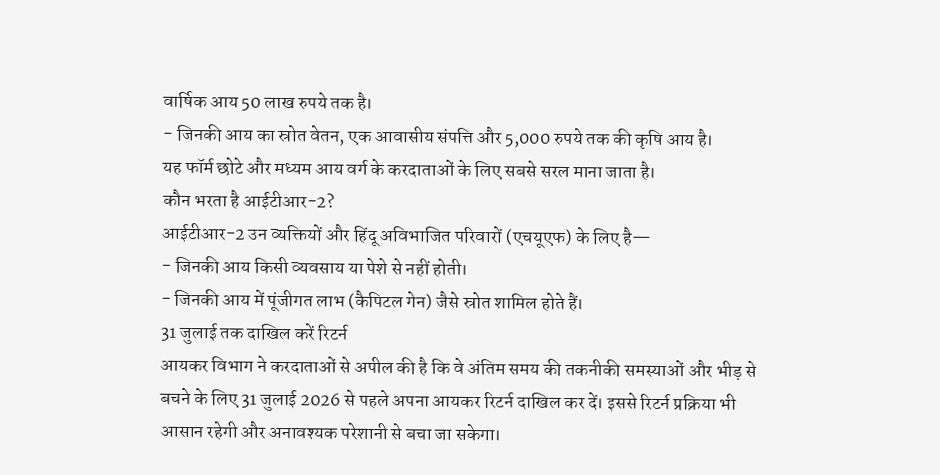वार्षिक आय 50 लाख रुपये तक है।
- जिनकी आय का स्रोत वेतन, एक आवासीय संपत्ति और 5,000 रुपये तक की कृषि आय है।
यह फॉर्म छोटे और मध्यम आय वर्ग के करदाताओं के लिए सबसे सरल माना जाता है।
कौन भरता है आईटीआर-2?
आईटीआर-2 उन व्यक्तियों और हिंदू अविभाजित परिवारों (एचयूएफ) के लिए है—
- जिनकी आय किसी व्यवसाय या पेशे से नहीं होती।
- जिनकी आय में पूंजीगत लाभ (कैपिटल गेन) जैसे स्रोत शामिल होते हैं।
31 जुलाई तक दाखिल करें रिटर्न
आयकर विभाग ने करदाताओं से अपील की है कि वे अंतिम समय की तकनीकी समस्याओं और भीड़ से बचने के लिए 31 जुलाई 2026 से पहले अपना आयकर रिटर्न दाखिल कर दें। इससे रिटर्न प्रक्रिया भी आसान रहेगी और अनावश्यक परेशानी से बचा जा सकेगा।